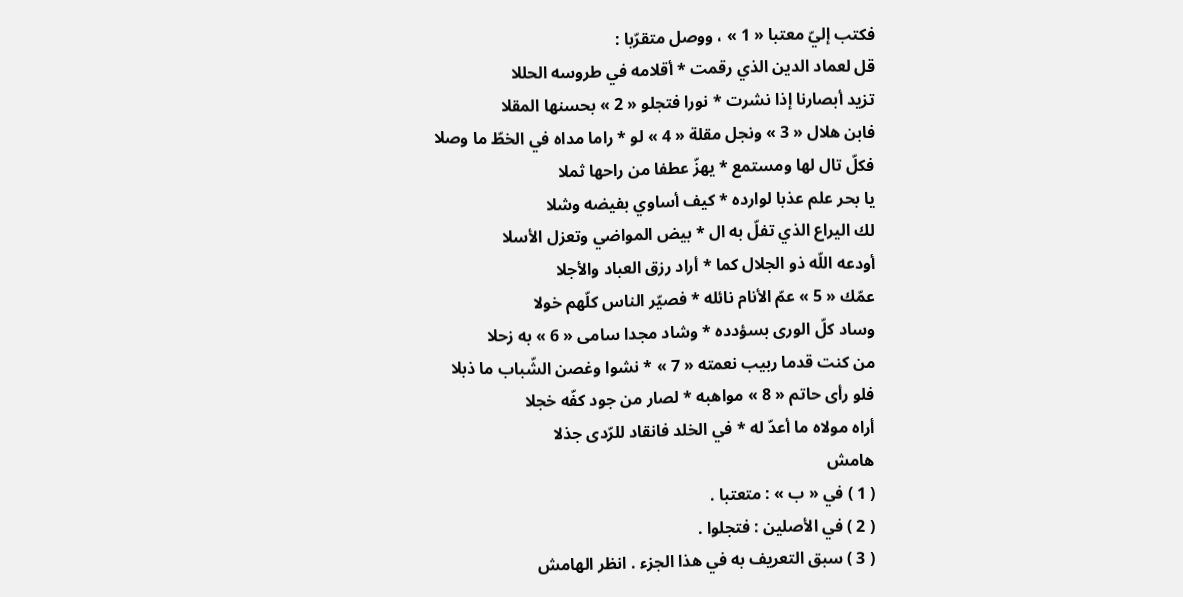فكتب إليّ معتبا « 1 » ، ووصل متقرّبا :
قل لعماد الدين الذي رقمت * أقلامه في طروسه الحللا
تزيد أبصارنا إذا نشرت * نورا فتجلو « 2 » بحسنها المقلا
فابن هلال « 3 » ونجل مقلة « 4 » لو * راما مداه في الخطّ ما وصلا
فكلّ تال لها ومستمع * يهزّ عطفا من راحها ثملا
يا بحر علم عذبا لوارده * كيف أساوي بفيضه وشلا
لك اليراع الذي تفلّ به ال * بيض المواضي وتعزل الأسلا
أودعه اللّه ذو الجلال كما * أراد رزق العباد والأجلا
عمّك « 5 » عمّ الأنام نائله * فصيّر الناس كلّهم خولا
وساد كلّ الورى بسؤدده * وشاد مجدا سامى « 6 » به زحلا
من كنت قدما ربيب نعمته « 7 » * نشوا وغصن الشّباب ما ذبلا
فلو رأى حاتم « 8 » مواهبه * لصار من جود كفّه خجلا
أراه مولاه ما أعدّ له * في الخلد فانقاد للرّدى جذلا
هامش
( 1 ) في « ب » : متعتبا .
( 2 ) في الأصلين : فتجلوا .
( 3 ) سبق التعريف به في هذا الجزء . انظر الهامش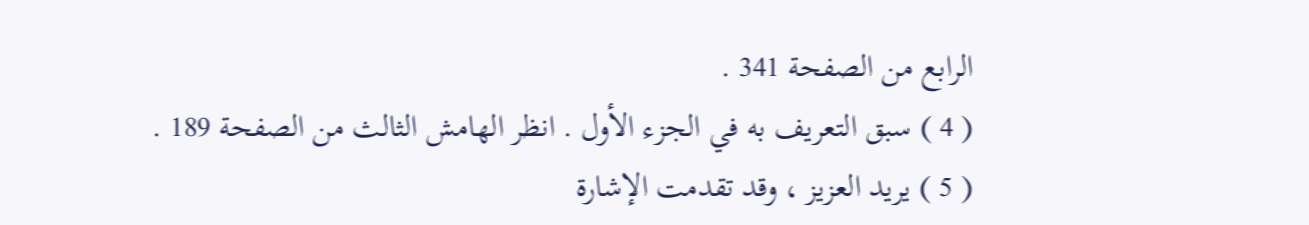الرابع من الصفحة 341 .
( 4 ) سبق التعريف به في الجزء الأول . انظر الهامش الثالث من الصفحة 189 .
( 5 ) يريد العزيز ، وقد تقدمت الإشارة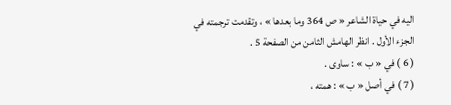اليه في حياة الشاعر « ص 364 وما بعدها » ، وتقدمت ترجمته في الجزء الأول . انظر الهامش الثامن من الصفحة 5 .
( 6 ) في « ب » : ساوى .
( 7 ) في أصل « ب » : همته ،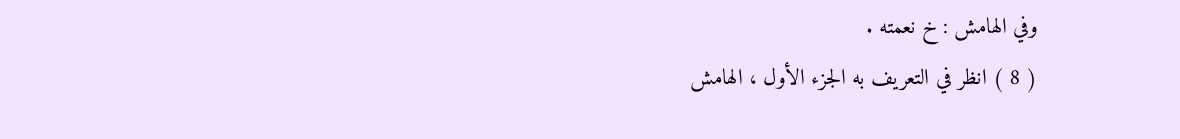وفي الهامش : خ نعمته .
( 8 ) انظر في التعريف به الجزء الأول ، الهامش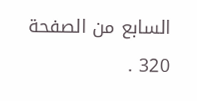السابع من الصفحة 320 .